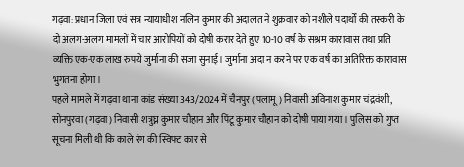गढ़वा: प्रधान जिला एवं सत्र न्यायाधीश नलिन कुमार की अदालत ने शुक्रवार को नशीले पदार्थों की तस्करी के दो अलग-अलग मामलों में चार आरोपियों को दोषी करार देते हुए 10-10 वर्ष के सश्रम कारावास तथा प्रति व्यक्ति एक-एक लाख रुपये जुर्माना की सजा सुनाई। जुर्माना अदा न करने पर एक वर्ष का अतिरिक्त कारावास भुगतना होगा।
पहले मामले में गढ़वा थाना कांड संख्या 343/2024 में चैनपुर (पलामू) निवासी अविनाश कुमार चंद्रवंशी, सोनपुरवा (गढ़वा) निवासी शत्रुघ्न कुमार चौहान और पिंटू कुमार चौहान को दोषी पाया गया। पुलिस को गुप्त सूचना मिली थी कि काले रंग की स्विफ्ट कार से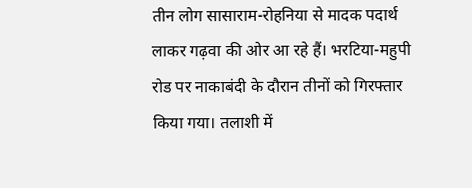तीन लोग सासाराम-रोहनिया से मादक पदार्थ लाकर गढ़वा की ओर आ रहे हैं। भरटिया-महुपी रोड पर नाकाबंदी के दौरान तीनों को गिरफ्तार किया गया। तलाशी में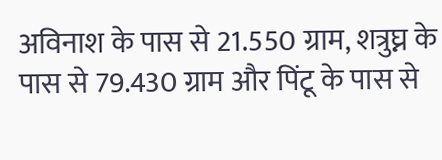अविनाश के पास से 21.550 ग्राम, शत्रुघ्न के पास से 79.430 ग्राम और पिंटू के पास से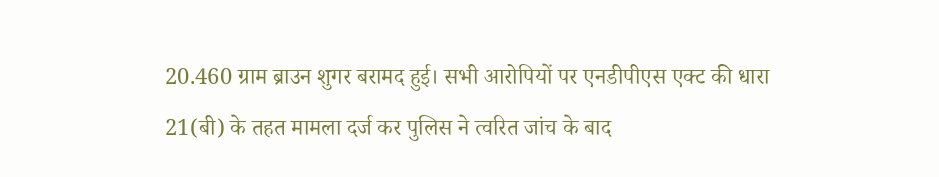20.460 ग्राम ब्राउन शुगर बरामद हुई। सभी आरोपियों पर एनडीपीएस एक्ट की धारा 21(बी) के तहत मामला दर्ज कर पुलिस ने त्वरित जांच के बाद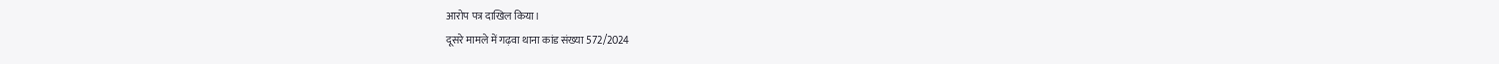आरोप पत्र दाखिल किया।
दूसरे मामले में गढ़वा थाना कांड संख्या 572/2024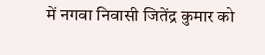में नगवा निवासी जितेंद्र कुमार को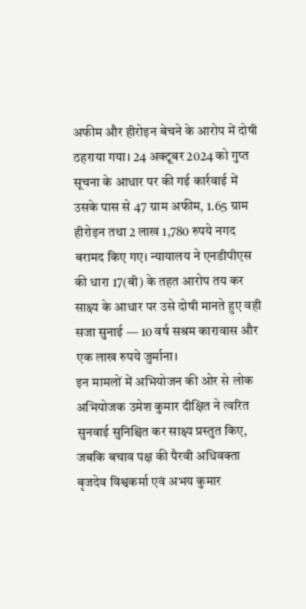अफीम और हीरोइन बेचने के आरोप में दोषी ठहराया गया। 24 अक्टूबर 2024 को गुप्त सूचना के आधार पर की गई कार्रवाई में उसके पास से 47 ग्राम अफीम, 1.65 ग्राम हीरोइन तथा 2 लाख 1,780 रुपये नगद बरामद किए गए। न्यायालय ने एनडीपीएस की धारा 17(बी) के तहत आरोप तय कर साक्ष्य के आधार पर उसे दोषी मानते हुए वही सजा सुनाई — 10 वर्ष सश्रम कारावास और एक लाख रुपये जुर्माना।
इन मामलों में अभियोजन की ओर से लोक अभियोजक उमेश कुमार दीक्षित ने त्वरित सुनवाई सुनिश्चित कर साक्ष्य प्रस्तुत किए, जबकि बचाव पक्ष की पैरवी अधिवक्ता बृजदेव विश्वकर्मा एवं अभय कुमार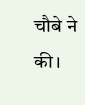चौबे ने की।